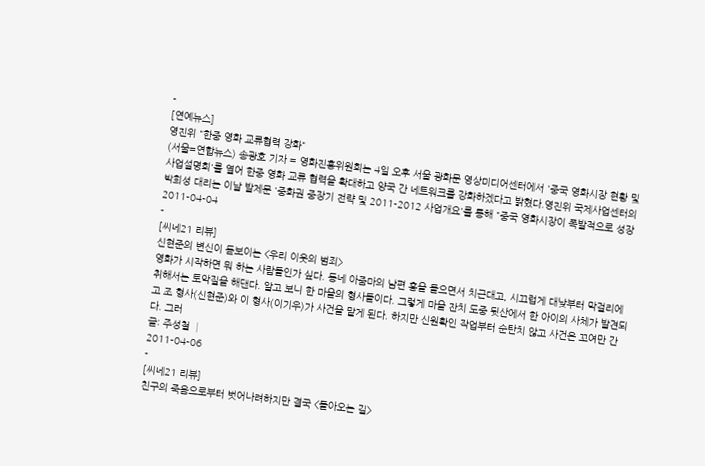-
[연예뉴스]
영진위 "한중 영화 교류협력 강화"
(서울=연합뉴스) 송광호 기자 = 영화진흥위원회는 4일 오후 서울 광화문 영상미디어센터에서 '중국 영화시장 현황 및 사업설명회'를 열어 한중 영화 교류 협력을 확대하고 양국 간 네트워크를 강화하겠다고 밝혔다.영진위 국제사업센터의 박희성 대리는 이날 발제문 '중화권 중장기 전략 및 2011-2012 사업개요'를 통해 "중국 영화시장이 폭발적으로 성장
2011-04-04
-
[씨네21 리뷰]
신현준의 변신이 돋보이는 <우리 이웃의 범죄>
영화가 시작하면 뭐 하는 사람들인가 싶다. 동네 아줌마의 남편 흉을 들으면서 치근대고, 시끄럽게 대낮부터 막걸리에 취해서는 토악질을 해댄다. 알고 보니 한 마을의 형사들이다. 그렇게 마을 잔치 도중 뒷산에서 한 아이의 사체가 발견되고 조 형사(신현준)와 이 형사(이기우)가 사건을 맡게 된다. 하지만 신원확인 작업부터 순탄치 않고 사건은 꼬여만 간다. 그러
글: 주성철 │
2011-04-06
-
[씨네21 리뷰]
친구의 죽음으로부터 벗어나려하지만 결국 <돌아오는 길>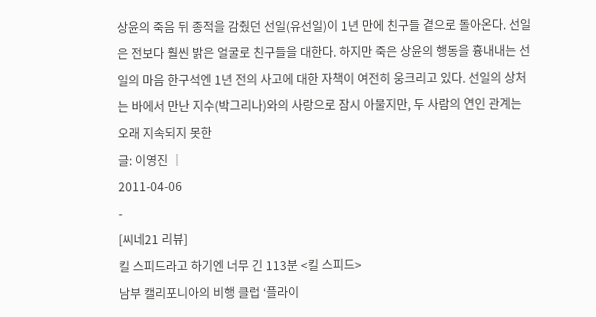상윤의 죽음 뒤 종적을 감췄던 선일(유선일)이 1년 만에 친구들 곁으로 돌아온다. 선일은 전보다 훨씬 밝은 얼굴로 친구들을 대한다. 하지만 죽은 상윤의 행동을 흉내내는 선일의 마음 한구석엔 1년 전의 사고에 대한 자책이 여전히 웅크리고 있다. 선일의 상처는 바에서 만난 지수(박그리나)와의 사랑으로 잠시 아물지만, 두 사람의 연인 관계는 오래 지속되지 못한
글: 이영진 │
2011-04-06
-
[씨네21 리뷰]
킬 스피드라고 하기엔 너무 긴 113분 <킬 스피드>
남부 캘리포니아의 비행 클럽 ‘플라이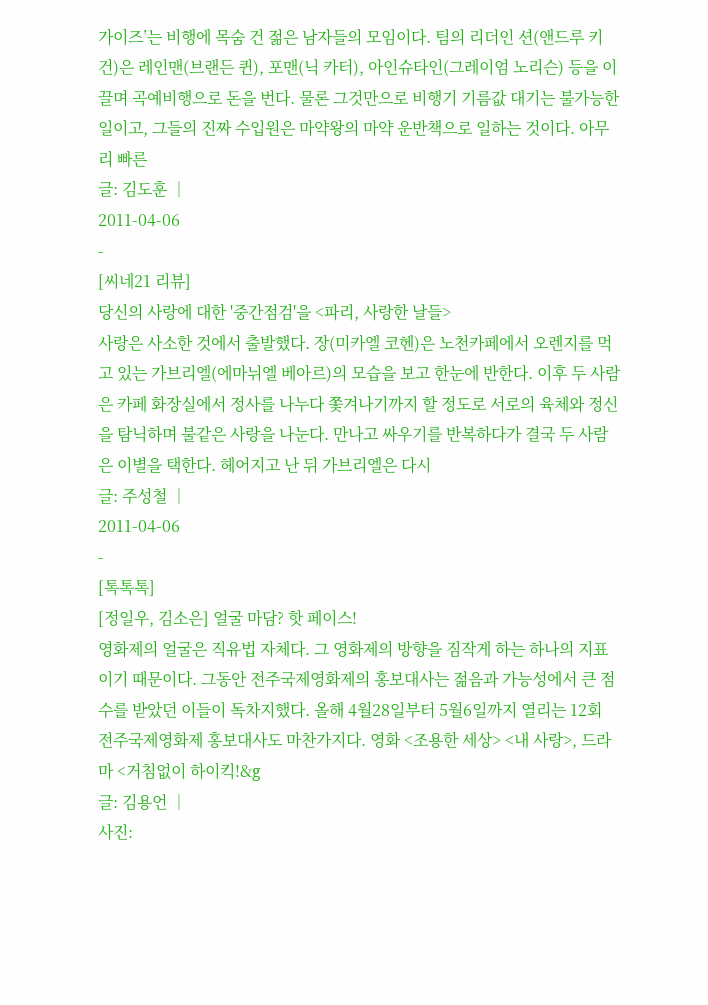가이즈’는 비행에 목숨 건 젊은 남자들의 모임이다. 팀의 리더인 션(앤드루 키건)은 레인맨(브랜든 퀸), 포맨(닉 카터), 아인슈타인(그레이엄 노리슨) 등을 이끌며 곡예비행으로 돈을 번다. 물론 그것만으로 비행기 기름값 대기는 불가능한 일이고, 그들의 진짜 수입원은 마약왕의 마약 운반책으로 일하는 것이다. 아무리 빠른
글: 김도훈 │
2011-04-06
-
[씨네21 리뷰]
당신의 사랑에 대한 '중간점검'을 <파리, 사랑한 날들>
사랑은 사소한 것에서 출발했다. 장(미카엘 코헨)은 노천카페에서 오렌지를 먹고 있는 가브리엘(에마뉘엘 베아르)의 모습을 보고 한눈에 반한다. 이후 두 사람은 카페 화장실에서 정사를 나누다 쫓겨나기까지 할 정도로 서로의 육체와 정신을 탐닉하며 불같은 사랑을 나눈다. 만나고 싸우기를 반복하다가 결국 두 사람은 이별을 택한다. 헤어지고 난 뒤 가브리엘은 다시
글: 주성철 │
2011-04-06
-
[톡톡톡]
[정일우, 김소은] 얼굴 마담? 핫 페이스!
영화제의 얼굴은 직유법 자체다. 그 영화제의 방향을 짐작게 하는 하나의 지표이기 때문이다. 그동안 전주국제영화제의 홍보대사는 젊음과 가능성에서 큰 점수를 받았던 이들이 독차지했다. 올해 4월28일부터 5월6일까지 열리는 12회 전주국제영화제 홍보대사도 마찬가지다. 영화 <조용한 세상> <내 사랑>, 드라마 <거침없이 하이킥!&g
글: 김용언 │
사진: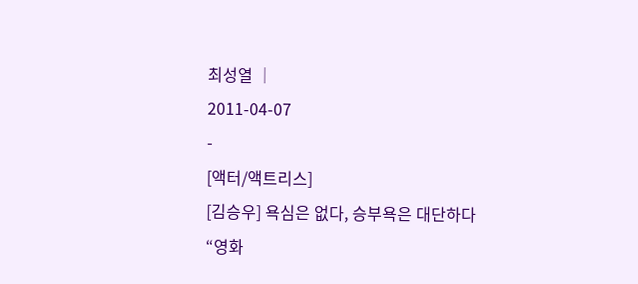최성열 │
2011-04-07
-
[액터/액트리스]
[김승우] 욕심은 없다, 승부욕은 대단하다
“영화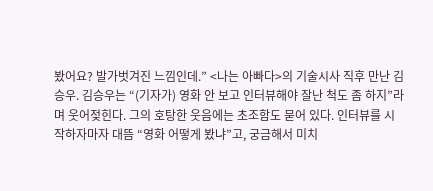봤어요? 발가벗겨진 느낌인데.” <나는 아빠다>의 기술시사 직후 만난 김승우. 김승우는 “(기자가) 영화 안 보고 인터뷰해야 잘난 척도 좀 하지”라며 웃어젖힌다. 그의 호탕한 웃음에는 초조함도 묻어 있다. 인터뷰를 시작하자마자 대뜸 “영화 어떻게 봤냐”고, 궁금해서 미치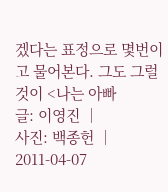겠다는 표정으로 몇번이고 물어본다. 그도 그럴 것이 <나는 아빠
글: 이영진 │
사진: 백종헌 │
2011-04-07